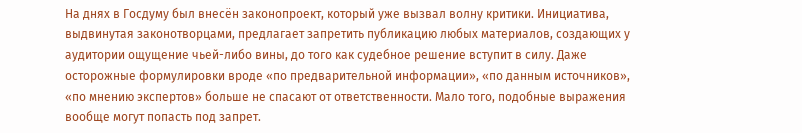На днях в Госдуму был внесён законопроект, который уже вызвал волну критики. Инициатива, выдвинутая законотворцами, предлагает запретить публикацию любых материалов, создающих у аудитории ощущение чьей-либо вины, до того как судебное решение вступит в силу. Даже осторожные формулировки вроде «по предварительной информации», «по данным источников», «по мнению экспертов» больше не спасают от ответственности. Мало того, подобные выражения вообще могут попасть под запрет.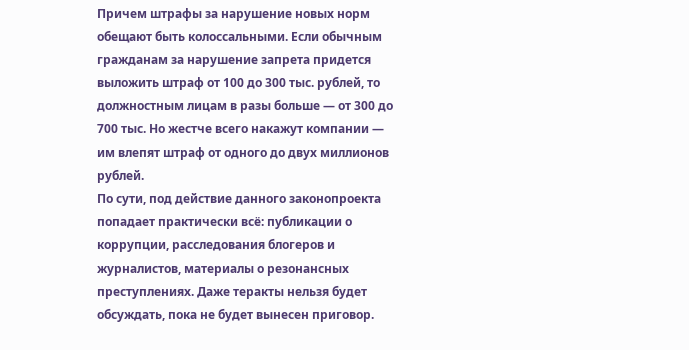Причем штрафы за нарушение новых норм обещают быть колоссальными. Если обычным гражданам за нарушение запрета придется выложить штраф от 100 до 300 тыс. рублей, то должностным лицам в разы больше — от 300 до 700 тыс. Но жестче всего накажут компании — им влепят штраф от одного до двух миллионов рублей.
По сути, под действие данного законопроекта попадает практически всё: публикации о коррупции, расследования блогеров и журналистов, материалы о резонансных преступлениях. Даже теракты нельзя будет обсуждать, пока не будет вынесен приговор.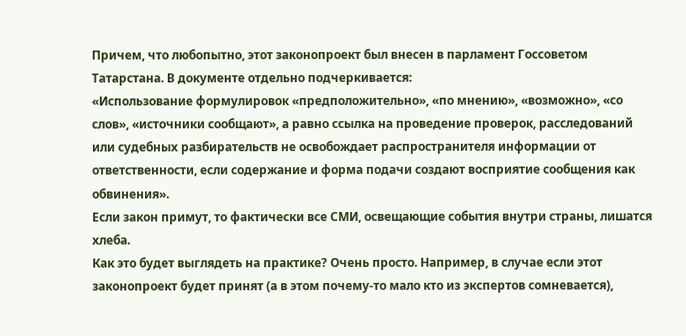Причем, что любопытно, этот законопроект был внесен в парламент Госсоветом Татарстана. В документе отдельно подчеркивается:
«Использование формулировок «предположительно», «по мнению», «возможно», «со слов», «источники сообщают», а равно ссылка на проведение проверок, расследований или судебных разбирательств не освобождает распространителя информации от ответственности, если содержание и форма подачи создают восприятие сообщения как обвинения».
Если закон примут, то фактически все СМИ, освещающие события внутри страны, лишатся хлеба.
Как это будет выглядеть на практике? Очень просто. Например, в случае если этот законопроект будет принят (а в этом почему-то мало кто из экспертов сомневается),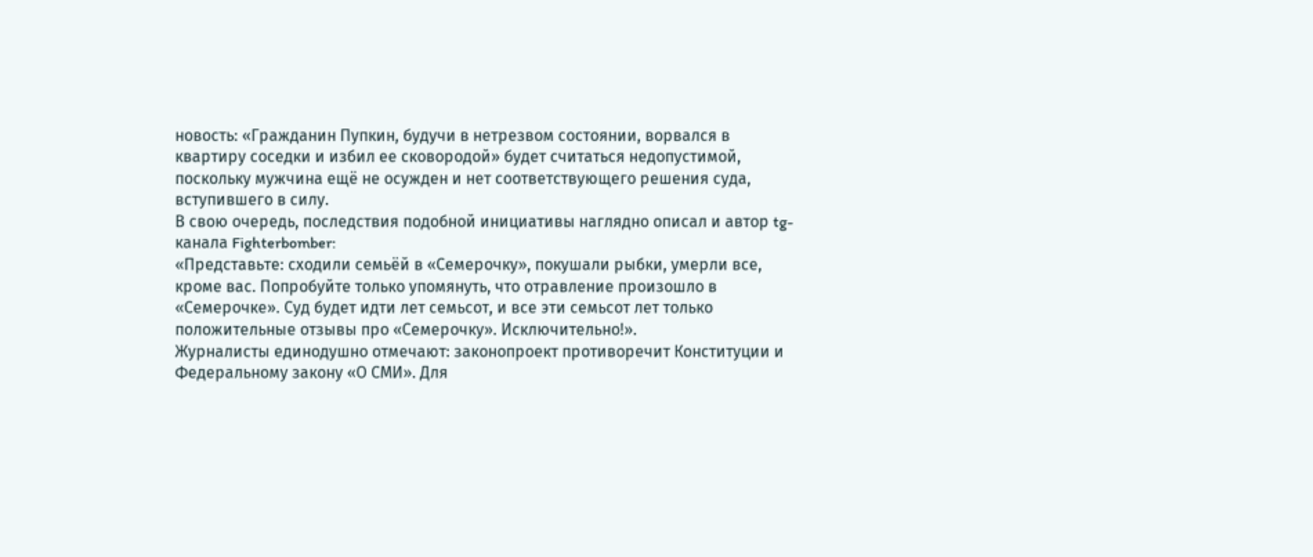новость: «Гражданин Пупкин, будучи в нетрезвом состоянии, ворвался в квартиру соседки и избил ее сковородой» будет считаться недопустимой, поскольку мужчина ещё не осужден и нет соответствующего решения суда, вступившего в силу.
В свою очередь, последствия подобной инициативы наглядно описал и автор tg-канала Fighterbomber:
«Представьте: сходили семьёй в «Семерочку», покушали рыбки, умерли все, кроме вас. Попробуйте только упомянуть, что отравление произошло в «Семерочке». Суд будет идти лет семьсот, и все эти семьсот лет только положительные отзывы про «Семерочку». Исключительно!».
Журналисты единодушно отмечают: законопроект противоречит Конституции и Федеральному закону «О СМИ». Для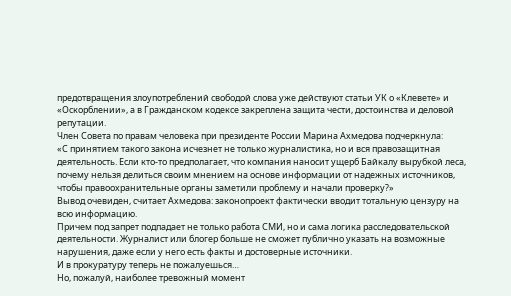предотвращения злоупотреблений свободой слова уже действуют статьи УК о «Клевете» и «Оскорблении», а в Гражданском кодексе закреплена защита чести, достоинства и деловой репутации.
Член Совета по правам человека при президенте России Марина Ахмедова подчеркнула:
«С принятием такого закона исчезнет не только журналистика, но и вся правозащитная деятельность. Если кто-то предполагает, что компания наносит ущерб Байкалу вырубкой леса, почему нельзя делиться своим мнением на основе информации от надежных источников, чтобы правоохранительные органы заметили проблему и начали проверку?»
Вывод очевиден, считает Ахмедова: законопроект фактически вводит тотальную цензуру на всю информацию.
Причем под запрет подпадает не только работа СМИ, но и сама логика расследовательской деятельности. Журналист или блогер больше не сможет публично указать на возможные нарушения, даже если у него есть факты и достоверные источники.
И в прокуратуру теперь не пожалуешься…
Но, пожалуй, наиболее тревожный момент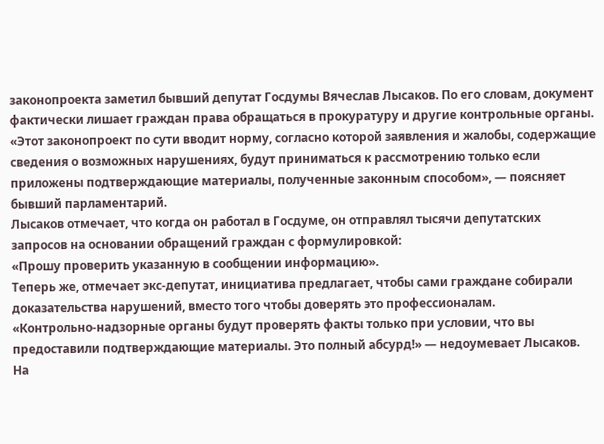законопроекта заметил бывший депутат Госдумы Вячеслав Лысаков. По его словам, документ фактически лишает граждан права обращаться в прокуратуру и другие контрольные органы.
«Этот законопроект по сути вводит норму, согласно которой заявления и жалобы, содержащие сведения о возможных нарушениях, будут приниматься к рассмотрению только если приложены подтверждающие материалы, полученные законным способом», — поясняет бывший парламентарий.
Лысаков отмечает, что когда он работал в Госдуме, он отправлял тысячи депутатских запросов на основании обращений граждан с формулировкой:
«Прошу проверить указанную в сообщении информацию».
Теперь же, отмечает экс-депутат, инициатива предлагает, чтобы сами граждане собирали доказательства нарушений, вместо того чтобы доверять это профессионалам.
«Контрольно-надзорные органы будут проверять факты только при условии, что вы предоставили подтверждающие материалы. Это полный абсурд!» — недоумевает Лысаков.
На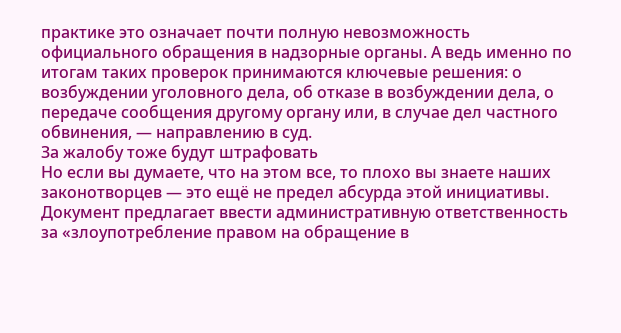практике это означает почти полную невозможность официального обращения в надзорные органы. А ведь именно по итогам таких проверок принимаются ключевые решения: о возбуждении уголовного дела, об отказе в возбуждении дела, о передаче сообщения другому органу или, в случае дел частного обвинения, — направлению в суд.
За жалобу тоже будут штрафовать
Но если вы думаете, что на этом все, то плохо вы знаете наших законотворцев — это ещё не предел абсурда этой инициативы. Документ предлагает ввести административную ответственность за «злоупотребление правом на обращение в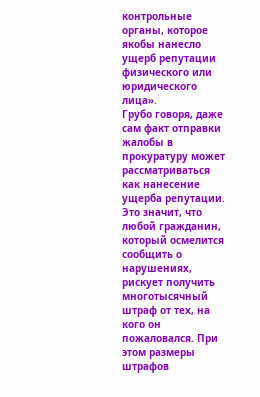контрольные органы, которое якобы нанесло ущерб репутации физического или юридического лица».
Грубо говоря, даже сам факт отправки жалобы в прокуратуру может рассматриваться как нанесение ущерба репутации. Это значит, что любой гражданин, который осмелится сообщить о нарушениях, рискует получить многотысячный штраф от тех, на кого он пожаловался. При этом размеры штрафов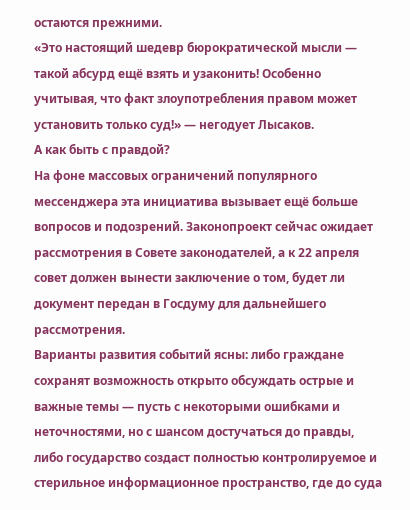остаются прежними.
«Это настоящий шедевр бюрократической мысли — такой абсурд ещё взять и узаконить! Особенно учитывая, что факт злоупотребления правом может установить только суд!» — негодует Лысаков.
А как быть с правдой?
На фоне массовых ограничений популярного мессенджера эта инициатива вызывает ещё больше вопросов и подозрений. Законопроект сейчас ожидает рассмотрения в Совете законодателей, а к 22 апреля совет должен вынести заключение о том, будет ли документ передан в Госдуму для дальнейшего рассмотрения.
Варианты развития событий ясны: либо граждане сохранят возможность открыто обсуждать острые и важные темы — пусть с некоторыми ошибками и неточностями, но с шансом достучаться до правды, либо государство создаст полностью контролируемое и стерильное информационное пространство, где до суда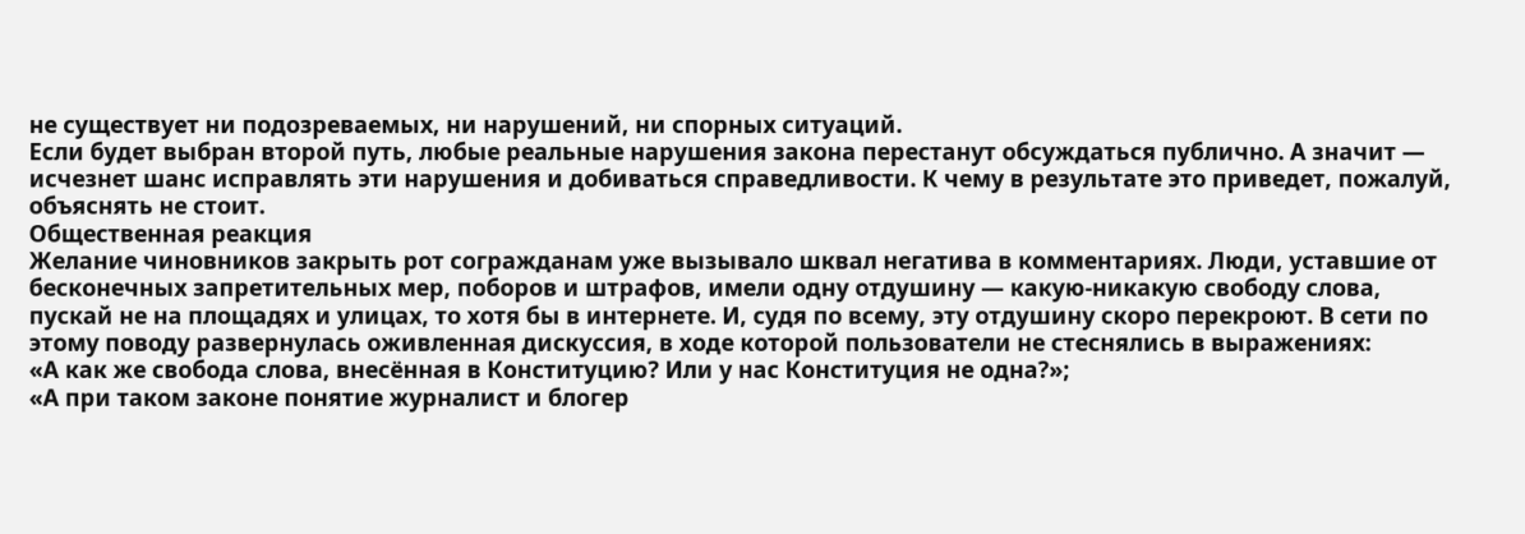не существует ни подозреваемых, ни нарушений, ни спорных ситуаций.
Если будет выбран второй путь, любые реальные нарушения закона перестанут обсуждаться публично. А значит — исчезнет шанс исправлять эти нарушения и добиваться справедливости. К чему в результате это приведет, пожалуй, объяснять не стоит.
Общественная реакция
Желание чиновников закрыть рот согражданам уже вызывало шквал негатива в комментариях. Люди, уставшие от бесконечных запретительных мер, поборов и штрафов, имели одну отдушину — какую-никакую свободу слова, пускай не на площадях и улицах, то хотя бы в интернете. И, судя по всему, эту отдушину скоро перекроют. В сети по этому поводу развернулась оживленная дискуссия, в ходе которой пользователи не стеснялись в выражениях:
«А как же свобода слова, внесённая в Конституцию? Или у нас Конституция не одна?»;
«А при таком законе понятие журналист и блогер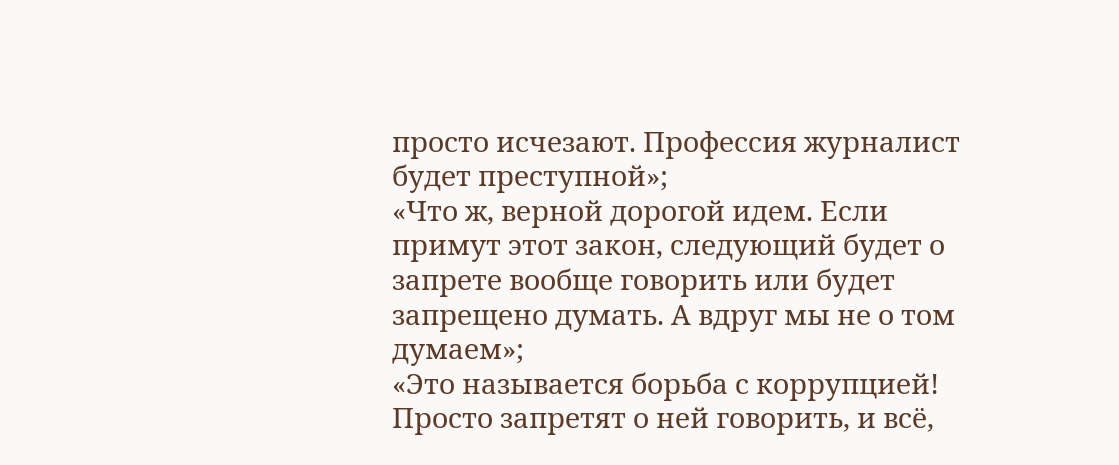просто исчезают. Профессия журналист будет преступной»;
«Что ж, верной дорогой идем. Если примут этот закон, следующий будет о запрете вообще говорить или будет запрещено думать. А вдруг мы не о том думаем»;
«Это называется борьба с коррупцией! Просто запретят о ней говорить, и всё,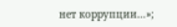нет коррупции…»;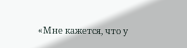«Мне кажется, что у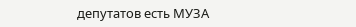депутатов есть МУЗА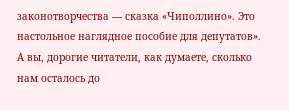законотворчества — сказка «Чиполлино». Это настольное наглядное пособие для депутатов».
А вы, дорогие читатели, как думаете, сколько нам осталось до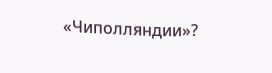«Чиполляндии»?